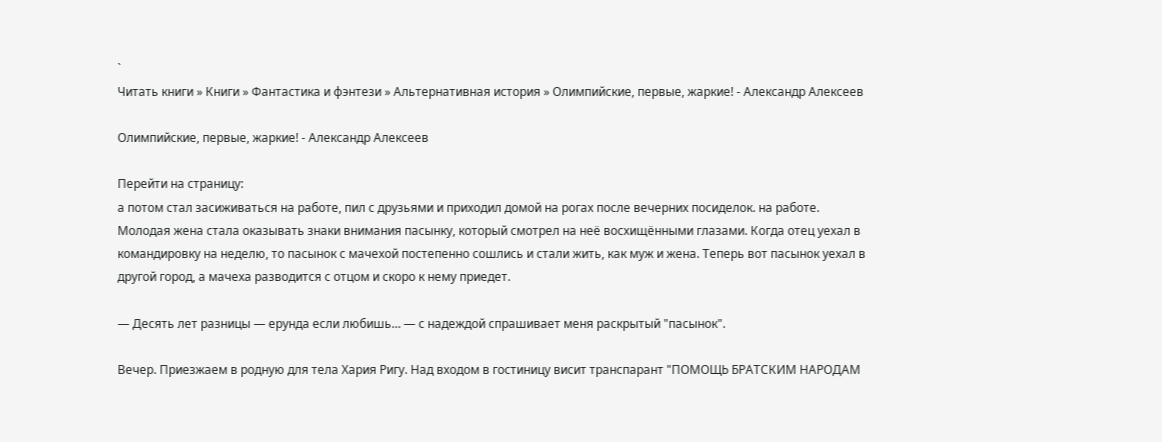`
Читать книги » Книги » Фантастика и фэнтези » Альтернативная история » Олимпийские, первые, жаркие! - Александр Алексеев

Олимпийские, первые, жаркие! - Александр Алексеев

Перейти на страницу:
а потом стал засиживаться на работе, пил с друзьями и приходил домой на рогах после вечерних посиделок. на работе. Молодая жена стала оказывать знаки внимания пасынку, который смотрел на неё восхищёнными глазами. Когда отец уехал в командировку на неделю, то пасынок с мачехой постепенно сошлись и стали жить, как муж и жена. Теперь вот пасынок уехал в другой город, а мачеха разводится с отцом и скоро к нему приедет.

— Десять лет разницы — ерунда если любишь… — с надеждой спрашивает меня раскрытый "пасынок".

Вечер. Приезжаем в родную для тела Хария Ригу. Над входом в гостиницу висит транспарант "ПОМОЩЬ БРАТСКИМ НАРОДАМ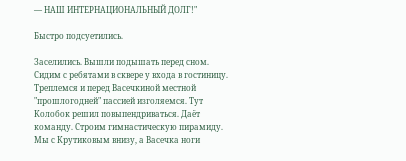— НАШ ИНТЕРНАЦИОНАЛЬНЫЙ ДОЛГ!"

Быстро подсуетились.

Заселились. Вышли подышать перед сном. Сидим с ребятами в сквере у входа в гостиницу. Треплемся и перед Васечкиной местной "прошлогодней" пассией изголяемся. Тут Колобок решил повыпендриваться. Даёт команду. Строим гимнастическую пирамиду. Мы с Крутиковым внизу, а Васечка ноги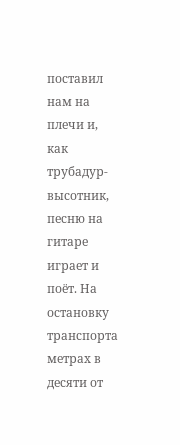поставил нам на плечи и, как трубадур-высотник, песню на гитаре играет и поёт. На остановку транспорта метрах в десяти от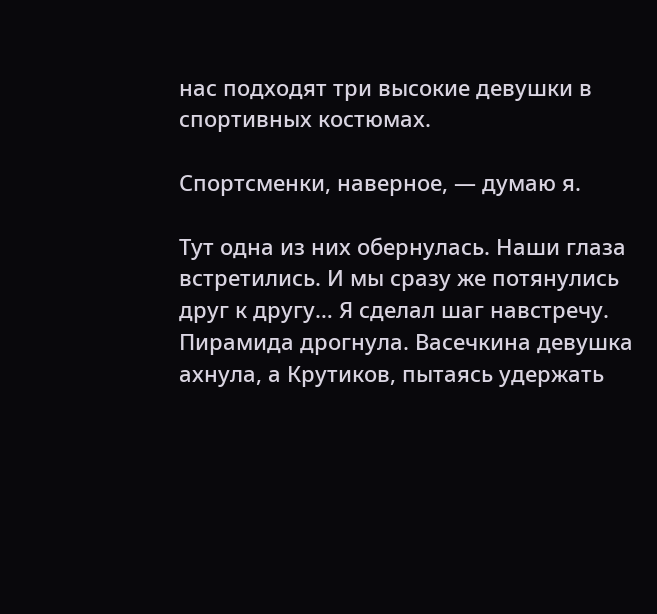нас подходят три высокие девушки в спортивных костюмах.

Спортсменки, наверное, — думаю я.

Тут одна из них обернулась. Наши глаза встретились. И мы сразу же потянулись друг к другу… Я сделал шаг навстречу. Пирамида дрогнула. Васечкина девушка ахнула, а Крутиков, пытаясь удержать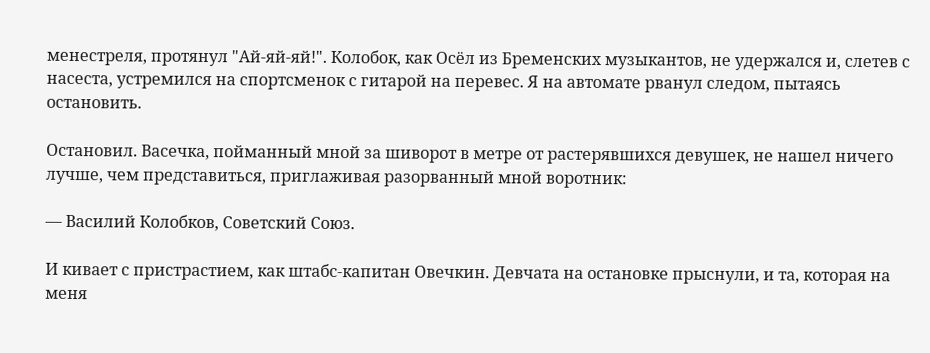менестреля, протянул "Ай-яй-яй!". Колобок, как Осёл из Бременских музыкантов, не удержался и, слетев с насеста, устремился на спортсменок с гитарой на перевес. Я на автомате рванул следом, пытаясь остановить.

Остановил. Васечка, пойманный мной за шиворот в метре от растерявшихся девушек, не нашел ничего лучше, чем представиться, приглаживая разорванный мной воротник:

— Василий Колобков, Советский Союз.

И кивает с пристрастием, как штабс-капитан Овечкин. Девчата на остановке прыснули, и та, которая на меня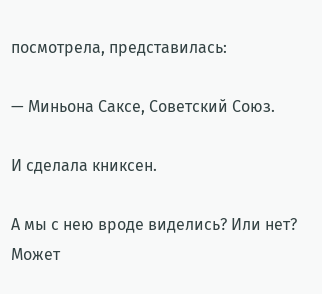посмотрела, представилась:

— Миньона Саксе, Советский Союз.

И сделала книксен.

А мы с нею вроде виделись? Или нет? Может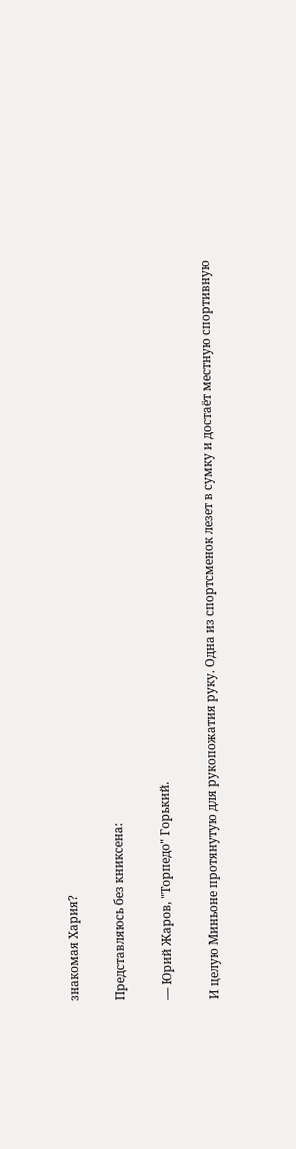знакомая Хария?

Представляюсь без книксена:

— Юрий Жаров, "Торпедо" Горький.

И целую Миньоне протянутую для рукопожатия руку. Одна из спортсменок лезет в сумку и достаёт местную спортивную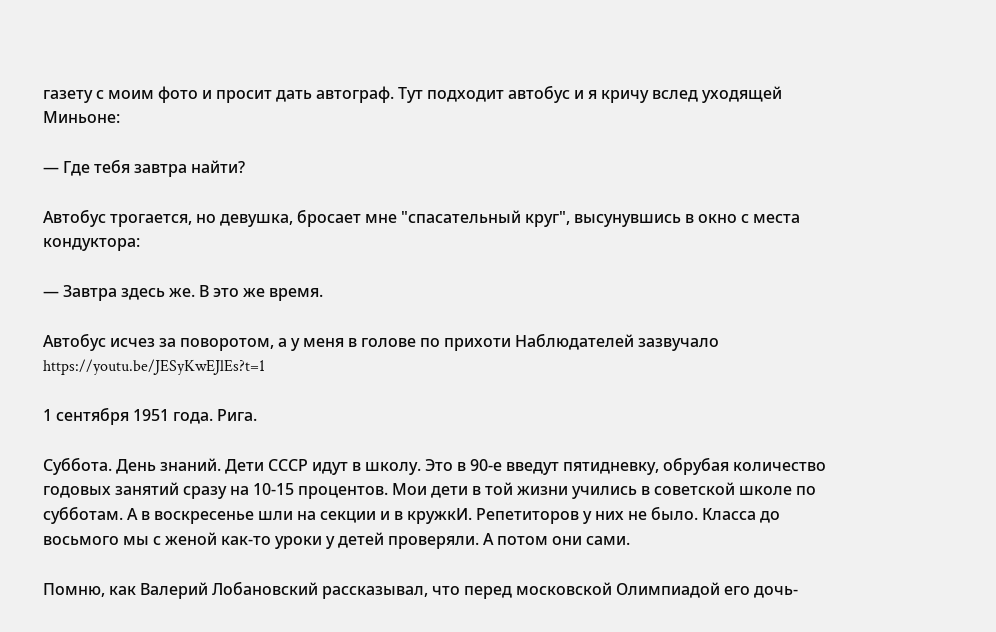газету с моим фото и просит дать автограф. Тут подходит автобус и я кричу вслед уходящей Миньоне:

— Где тебя завтра найти?

Автобус трогается, но девушка, бросает мне "спасательный круг", высунувшись в окно с места кондуктора:

— Завтра здесь же. В это же время.

Автобус исчез за поворотом, а у меня в голове по прихоти Наблюдателей зазвучало https://youtu.be/JESyKwEJlEs?t=1

1 сентября 1951 года. Рига.

Суббота. День знаний. Дети СССР идут в школу. Это в 90-е введут пятидневку, обрубая количество годовых занятий сразу на 10-15 процентов. Мои дети в той жизни учились в советской школе по субботам. А в воскресенье шли на секции и в кружкИ. Репетиторов у них не было. Класса до восьмого мы с женой как-то уроки у детей проверяли. А потом они сами.

Помню, как Валерий Лобановский рассказывал, что перед московской Олимпиадой его дочь-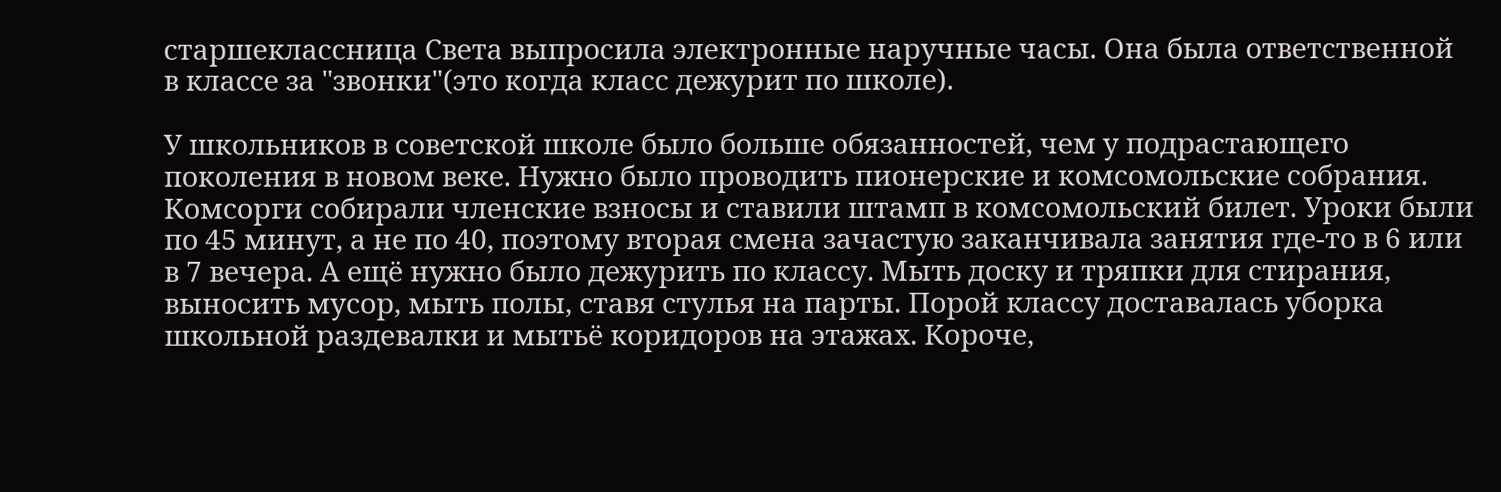старшеклассница Света выпросила электронные наручные часы. Она была ответственной в классе за "звонки"(это когда класс дежурит по школе).

У школьников в советской школе было больше обязанностей, чем у подрастающего поколения в новом веке. Нужно было проводить пионерские и комсомольские собрания. Комсорги собирали членские взносы и ставили штамп в комсомольский билет. Уроки были по 45 минут, а не по 40, поэтому вторая смена зачастую заканчивала занятия где-то в 6 или в 7 вечера. А ещё нужно было дежурить по классу. Мыть доску и тряпки для стирания, выносить мусор, мыть полы, ставя стулья на парты. Порой классу доставалась уборка школьной раздевалки и мытьё коридоров на этажах. Короче,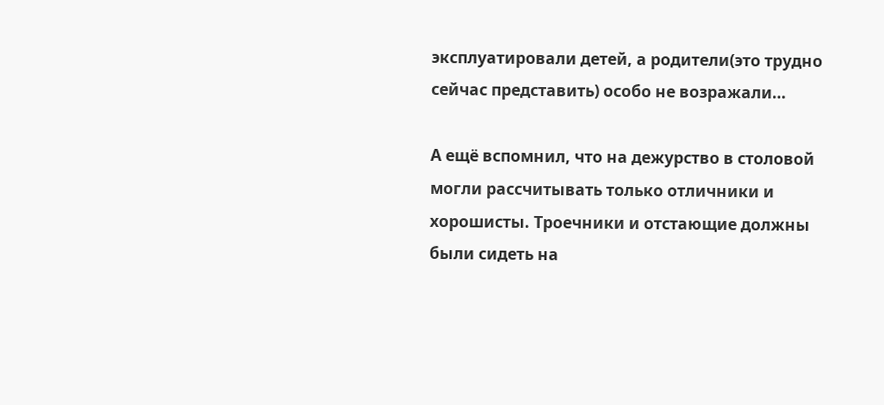эксплуатировали детей, а родители(это трудно сейчас представить) особо не возражали…

А ещё вспомнил, что на дежурство в столовой могли рассчитывать только отличники и хорошисты. Троечники и отстающие должны были сидеть на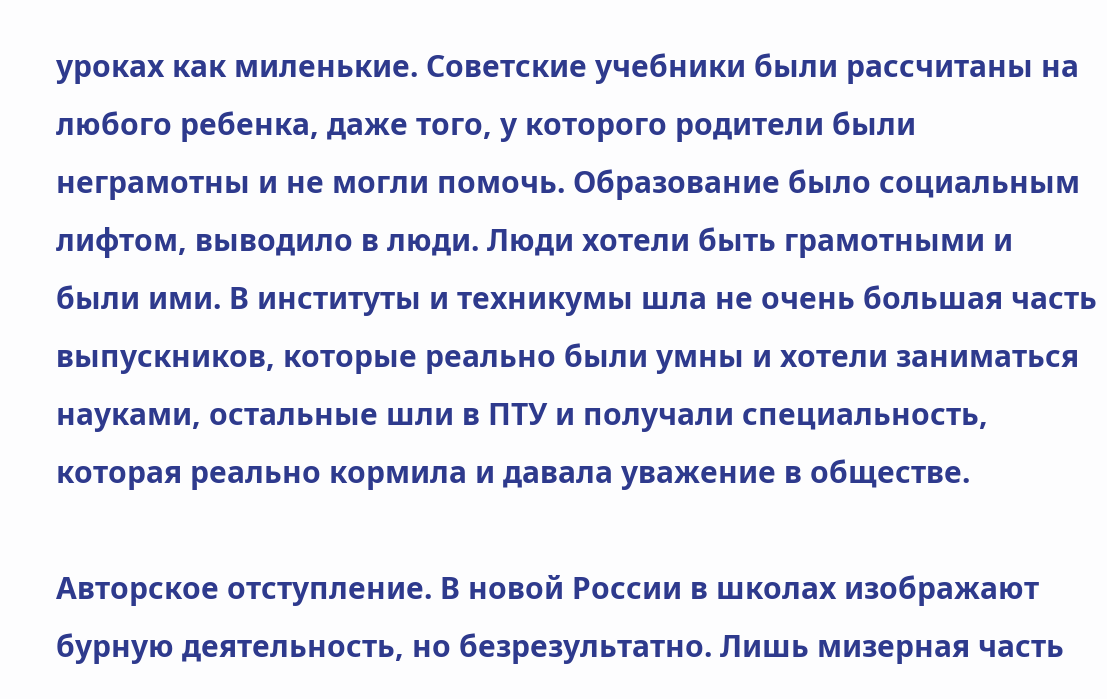уроках как миленькие. Советские учебники были рассчитаны на любого ребенка, даже того, у которого родители были неграмотны и не могли помочь. Образование было социальным лифтом, выводило в люди. Люди хотели быть грамотными и были ими. В институты и техникумы шла не очень большая часть выпускников, которые реально были умны и хотели заниматься науками, остальные шли в ПТУ и получали специальность, которая реально кормила и давала уважение в обществе.

Авторское отступление. В новой России в школах изображают бурную деятельность, но безрезультатно. Лишь мизерная часть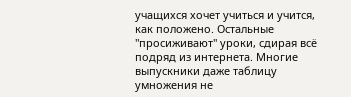учащихся хочет учиться и учится, как положено. Остальные "просиживают" уроки, сдирая всё подряд из интернета. Многие выпускники даже таблицу умножения не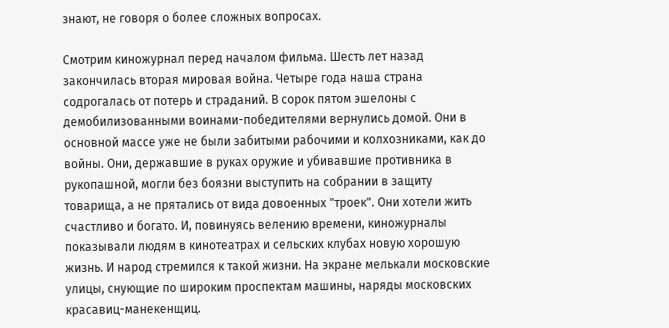знают, не говоря о более сложных вопросах.

Смотрим киножурнал перед началом фильма. Шесть лет назад закончилась вторая мировая война. Четыре года наша страна содрогалась от потерь и страданий. В сорок пятом эшелоны с демобилизованными воинами-победителями вернулись домой. Они в основной массе уже не были забитыми рабочими и колхозниками, как до войны. Они, державшие в руках оружие и убивавшие противника в рукопашной, могли без боязни выступить на собрании в защиту товарища, а не прятались от вида довоенных "троек". Они хотели жить счастливо и богато. И, повинуясь велению времени, киножурналы показывали людям в кинотеатрах и сельских клубах новую хорошую жизнь. И народ стремился к такой жизни. На экране мелькали московские улицы, снующие по широким проспектам машины, наряды московских красавиц-манекенщиц.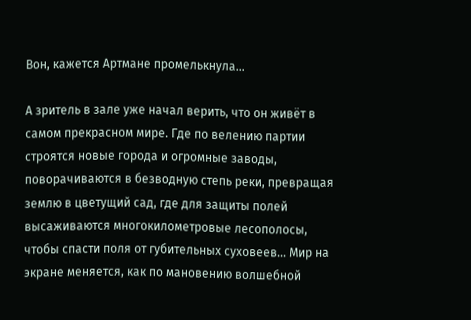Вон, кажется Артмане промелькнула…

А зритель в зале уже начал верить, что он живёт в самом прекрасном мире. Где по велению партии строятся новые города и огромные заводы, поворачиваются в безводную степь реки, превращая землю в цветущий сад, где для защиты полей высаживаются многокилометровые лесополосы, чтобы спасти поля от губительных суховеев… Мир на экране меняется, как по мановению волшебной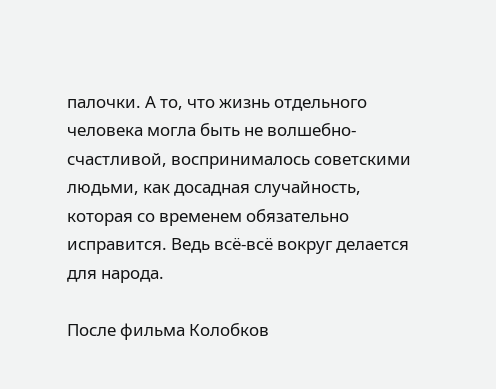палочки. А то, что жизнь отдельного человека могла быть не волшебно-счастливой, воспринималось советскими людьми, как досадная случайность, которая со временем обязательно исправится. Ведь всё-всё вокруг делается для народа.

После фильма Колобков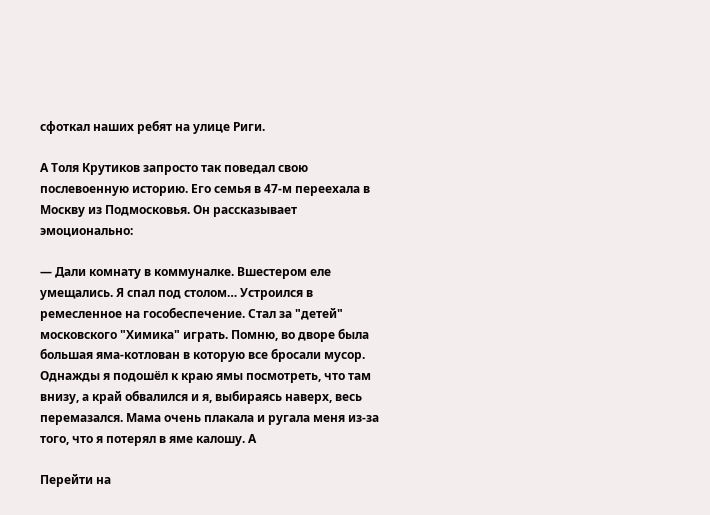сфоткал наших ребят на улице Риги.

А Толя Крутиков запросто так поведал свою послевоенную историю. Его семья в 47-м переехала в Москву из Подмосковья. Он рассказывает эмоционально:

— Дали комнату в коммуналке. Вшестером еле умещались. Я спал под столом… Устроился в ремесленное на гособеспечение. Стал за "детей" московского "Химика" играть. Помню, во дворе была большая яма-котлован в которую все бросали мусор. Однажды я подошёл к краю ямы посмотреть, что там внизу, а край обвалился и я, выбираясь наверх, весь перемазался. Мама очень плакала и ругала меня из-за того, что я потерял в яме калошу. А

Перейти на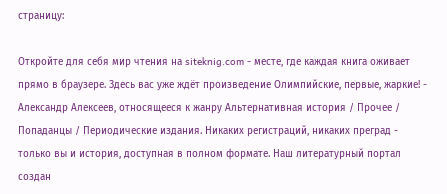страницу:

Откройте для себя мир чтения на siteknig.com - месте, где каждая книга оживает прямо в браузере. Здесь вас уже ждёт произведение Олимпийские, первые, жаркие! - Александр Алексеев, относящееся к жанру Альтернативная история / Прочее / Попаданцы / Периодические издания. Никаких регистраций, никаких преград - только вы и история, доступная в полном формате. Наш литературный портал создан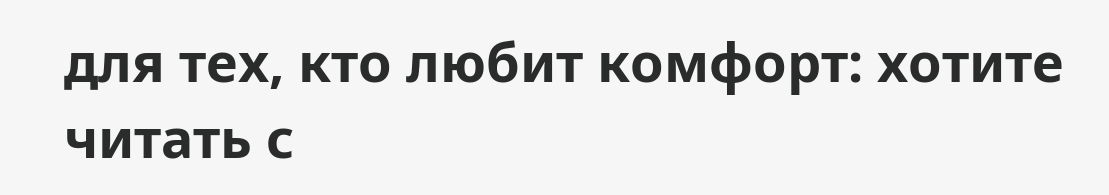для тех, кто любит комфорт: хотите читать с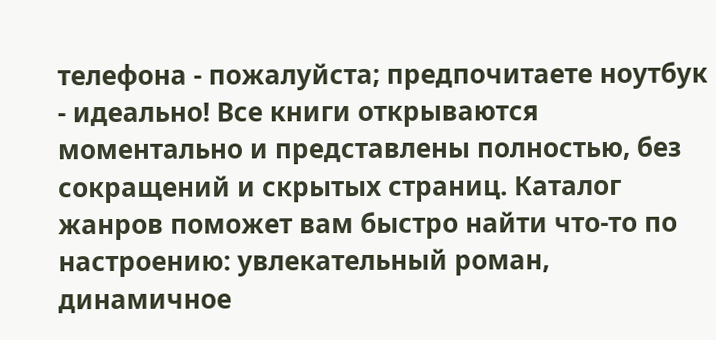телефона - пожалуйста; предпочитаете ноутбук - идеально! Все книги открываются моментально и представлены полностью, без сокращений и скрытых страниц. Каталог жанров поможет вам быстро найти что-то по настроению: увлекательный роман, динамичное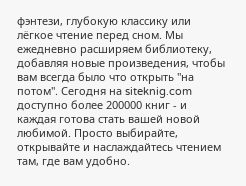фэнтези, глубокую классику или лёгкое чтение перед сном. Мы ежедневно расширяем библиотеку, добавляя новые произведения, чтобы вам всегда было что открыть "на потом". Сегодня на siteknig.com доступно более 200000 книг - и каждая готова стать вашей новой любимой. Просто выбирайте, открывайте и наслаждайтесь чтением там, где вам удобно.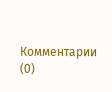Комментарии (0)